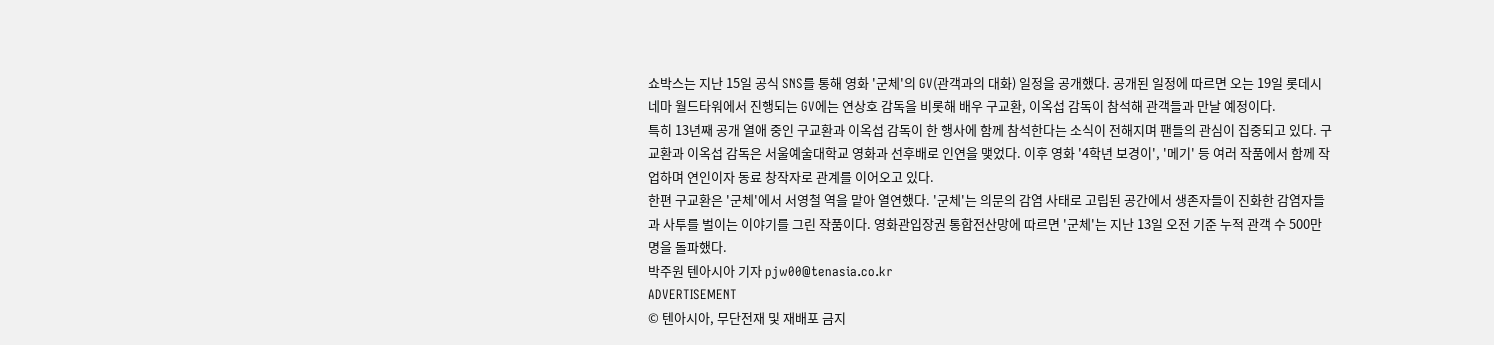쇼박스는 지난 15일 공식 SNS를 통해 영화 '군체'의 GV(관객과의 대화) 일정을 공개했다. 공개된 일정에 따르면 오는 19일 롯데시네마 월드타워에서 진행되는 GV에는 연상호 감독을 비롯해 배우 구교환, 이옥섭 감독이 참석해 관객들과 만날 예정이다.
특히 13년째 공개 열애 중인 구교환과 이옥섭 감독이 한 행사에 함께 참석한다는 소식이 전해지며 팬들의 관심이 집중되고 있다. 구교환과 이옥섭 감독은 서울예술대학교 영화과 선후배로 인연을 맺었다. 이후 영화 '4학년 보경이', '메기' 등 여러 작품에서 함께 작업하며 연인이자 동료 창작자로 관계를 이어오고 있다.
한편 구교환은 '군체'에서 서영철 역을 맡아 열연했다. '군체'는 의문의 감염 사태로 고립된 공간에서 생존자들이 진화한 감염자들과 사투를 벌이는 이야기를 그린 작품이다. 영화관입장권 통합전산망에 따르면 '군체'는 지난 13일 오전 기준 누적 관객 수 500만 명을 돌파했다.
박주원 텐아시아 기자 pjw00@tenasia.co.kr
ADVERTISEMENT
© 텐아시아, 무단전재 및 재배포 금지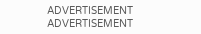ADVERTISEMENT
ADVERTISEMENT